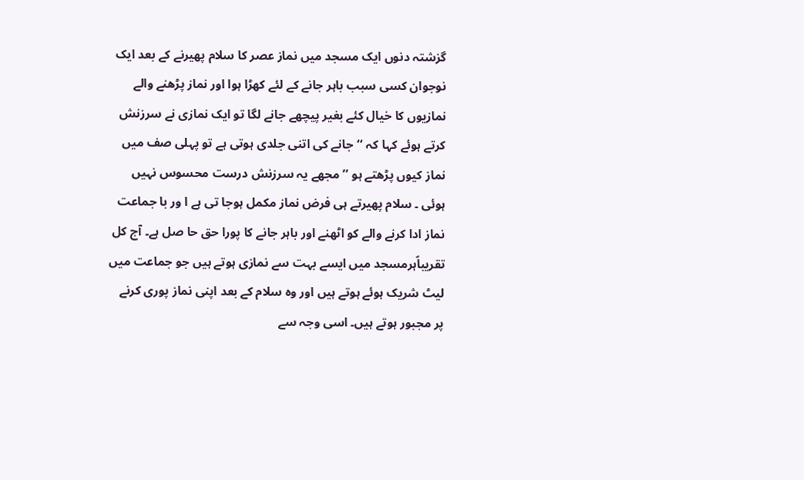گزشتہ دنوں ایک مسجد میں نماز عصر کا سلام پھیرنے کے بعد ایک نوجوان کسی سبب باہر جانے کے لئے کھڑا ہوا اور نماز پڑھنے والے نمازیوں کا خیال کئے بغیر پیچھے جانے لگا تو ایک نمازی نے سرزنش کرتے ہوئے کہا کہ ‘‘جانے کی اتنی جلدی ہوتی ہے تو پہلی صف میں نماز کیوں پڑھتے ہو ’’ مجھے یہ سرزنش درست محسوس نہیں ہوئی ۔ سلام پھیرتے ہی فرض نماز مکمل ہوجا تی ہے ا ور با جماعت نماز ادا کرنے والے کو اٹھنے اور باہر جانے کا پورا حق حا صل ہے۔ آج کل تقریباًہرمسجد میں ایسے بہت سے نمازی ہوتے ہیں جو جماعت میں لیٹ شریک ہوئے ہوتے ہیں اور وہ سلام کے بعد اپنی نماز پوری کرنے پر مجبور ہوتے ہیں۔ اسی وجہ سے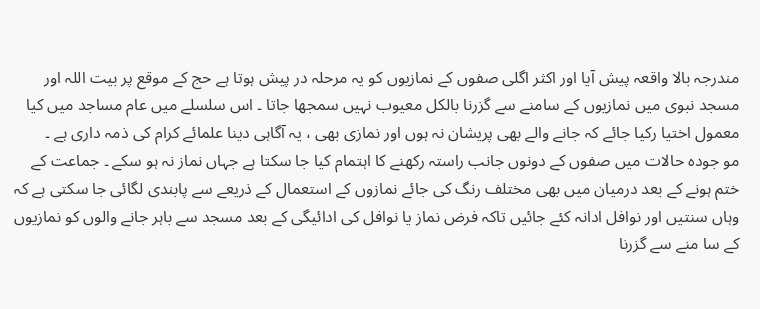مندرجہ بالا واقعہ پیش آیا اور اکثر اگلی صفوں کے نمازیوں کو یہ مرحلہ در پیش ہوتا ہے حج کے موقع پر بیت اللہ اور مسجد نبوی میں نمازیوں کے سامنے سے گزرنا بالکل معیوب نہیں سمجھا جاتا ۔ اس سلسلے میں عام مساجد میں کیا معمول اختیا رکیا جائے کہ جانے والے بھی پریشان نہ ہوں اور نمازی بھی ، یہ آگاہی دینا علمائے کرام کی ذمہ داری ہے ۔
مو جودہ حالات میں صفوں کے دونوں جانب راستہ رکھنے کا اہتمام کیا جا سکتا ہے جہاں نماز نہ ہو سکے ۔ جماعت کے ختم ہونے کے بعد درمیان میں بھی مختلف رنگ کی جائے نمازوں کے استعمال کے ذریعے سے پابندی لگائی جا سکتی ہے کہ وہاں سنتیں اور نوافل ادانہ کئے جائیں تاکہ فرض نماز یا نوافل کی ادائیگی کے بعد مسجد سے باہر جانے والوں کو نمازیوں کے سا منے سے گزرنا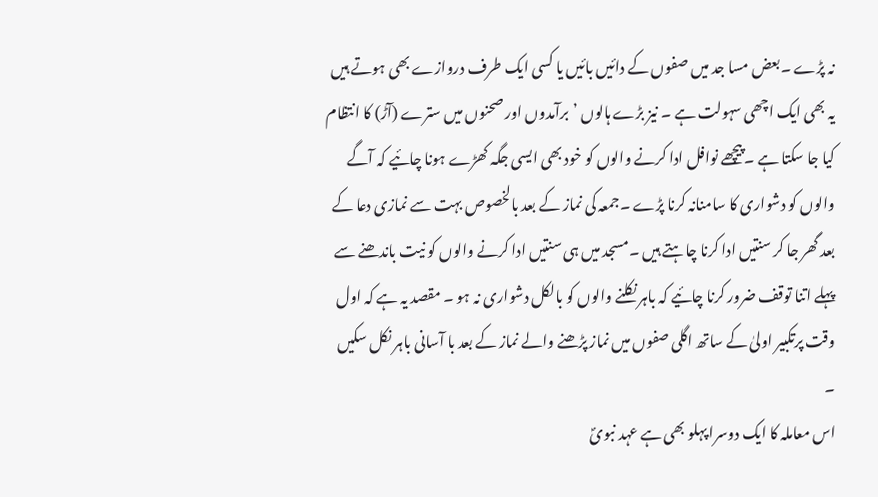نہ پڑے ۔بعض مسا جد میں صفوں کے دائیں بائیں یا کسی ایک طرف دروازے بھی ہوتے ہیں یہ بھی ایک اچھی سہولت ہے ۔ نیز بڑے ہالوں ’برآمدوں اور صحنوں میں سترے (آڑ) کا انتظام کیا جا سکتا ہے ۔پیچھے نوافل ادا کرنے والوں کو خود بھی ایسی جگہ کھڑے ہونا چائیے کہ آگے والوں کو دشواری کا سامنانہ کرنا پڑے ۔جمعہ کی نماز کے بعد بالخصوص بہت سے نمازی دعا کے بعد گھر جا کر سنتیں ادا کرنا چاہتے ہیں ۔مسجد میں ہی سنتیں ادا کرنے والوں کو نیت باندھنے سے پہلے اتنا توقف ضرور کرنا چائیے کہ باہر نکلنے والوں کو بالکل دشواری نہ ہو ۔ مقصد یہ ہے کہ اول وقت پرتکبیر اولیٰ کے ساتھ اگلی صفوں میں نماز پڑھنے والے نماز کے بعد با آسانی باہر نکل سکیں ۔
اس معاملہ کا ایک دوسرا پہلو بھی ہے عہد نبویؐ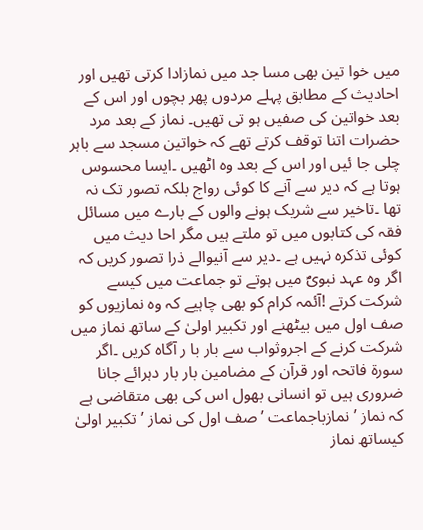میں خوا تین بھی مسا جد میں نمازادا کرتی تھیں اور احادیث کے مطابق پہلے مردوں پھر بچوں اور اس کے بعد خواتین کی صفیں ہو تی تھیں۔ نماز کے بعد مرد حضرات اتنا توقف کرتے تھے کہ خواتین مسجد سے باہر چلی جا ئیں اور اس کے بعد وہ اٹھیں ۔ایسا محسوس ہوتا ہے کہ دیر سے آنے کا کوئی رواج بلکہ تصور تک نہ تھا ۔تاخیر سے شریک ہونے والوں کے بارے میں مسائل فقہ کی کتابوں میں تو ملتے ہیں مگر احا دیث میں کوئی تذکرہ نہیں ہے ۔دیر سے آنیوالے ذرا تصور کریں کہ اگر وہ عہد نبویؐ میں ہوتے تو جماعت میں کیسے شرکت کرتے !آئمہ کرام کو بھی چاہیے کہ وہ نمازیوں کو صف اول میں بیٹھنے اور تکبیر اولیٰ کے ساتھ نماز میں شرکت کرنے کے اجروثواب سے بار با ر آگاہ کریں ۔اگر سورۃ فاتحہ اور قرآن کے مضامین بار بار دہرائے جانا ضروری ہیں تو انسانی بھول اس کی بھی متقاضی ہے کہ نماز ’نمازباجماعت ’صف اول کی نماز ’ تکبیر اولیٰ کیساتھ نماز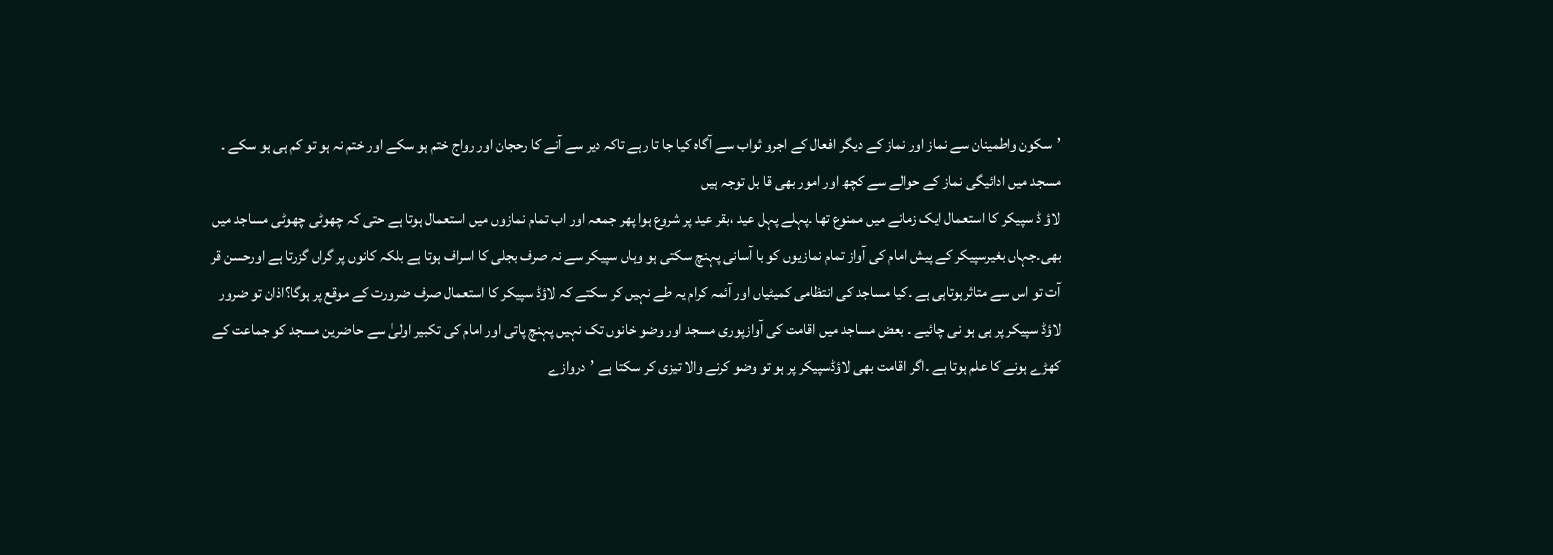’سکون واطمینان سے نماز اور نماز کے دیگر افعال کے اجرو ثواب سے آگاہ کیا جا تا رہے تاکہ دیر سے آنے کا رحجان اور رواج ختم ہو سکے اور ختم نہ ہو تو کم ہی ہو سکے ۔
مسجد میں ادائیگی نماز کے حوالے سے کچھ اور امور بھی قا بل توجہ ہیں
لاؤ ڈ سپیکر کا استعمال ایک زمانے میں ممنوع تھا ۔پہلے پہل عید ،بقر عید پر شروع ہوا پھر جمعہ اور اب تمام نمازوں میں استعمال ہوتا ہے حتی کہ چھوٹی چھوٹی مساجد میں بھی۔جہاں بغیرسپیکر کے پیش امام کی آواز تمام نمازیوں کو با آسانی پہنچ سکتی ہو وہاں سپیکر سے نہ صرف بجلی کا اسراف ہوتا ہے بلکہ کانوں پر گراں گزرتا ہے اورحسن قر آت تو اس سے متاثرہوتاہی ہے ۔کیا مساجد کی انتظامی کمیٹیاں اور آئمہ کرام یہ طے نہیں کر سکتے کہ لاؤڈ سپیکر کا استعمال صرف ضرورت کے موقع پر ہوگا؟اذان تو ضرور لاؤڈ سپیکر پر ہی ہو نی چائیے ۔ بعض مساجد میں اقامت کی آوازپوری مسجد اور وضو خانوں تک نہیں پہنچ پاتی اور امام کی تکبیر اولیٰ سے حاضرین مسجد کو جماعت کے کھڑے ہونے کا علم ہوتا ہے ۔اگر اقامت بھی لاؤڈسپیکر پر ہو تو وضو کرنے والا تیزی کر سکتا ہے ’دروازے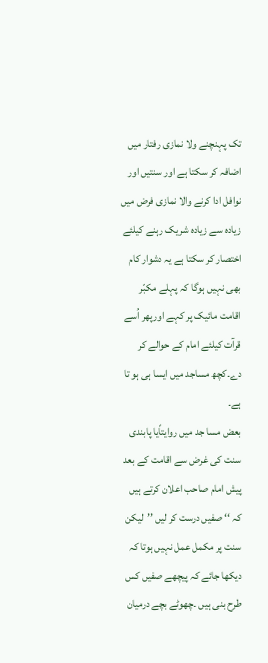تک پہنچنے ولا نمازی رفتار میں اضافہ کر سکتا ہے اور سنتیں اور نوافل ادا کرنے والا نمازی فرض میں زیادہ سے زیادہ شریک رہنے کیلئے اختصار کر سکتا ہے یہ دشوار کام بھی نہیں ہوگا کہ پہلے مکبّر اقامت مائیک پر کہے اورپھر اُسے قرآت کیلئے امام کے حوالے کر دے۔کچھ مساجد میں ایسا ہی ہو تا ہے۔
بعض مسا جد میں روایتاًیا پابندی سنت کی غرض سے اقامت کے بعد پیش امام صاحب اعلان کرتے ہیں کہ ‘‘ صفیں درست کر لیں ’’لیکن سنت پر مکمل عمل نہیں ہوتا کہ دیکھا جائے کہ پیچھے صفیں کس طرح بنی ہیں ۔چھوٹے بچے درمیان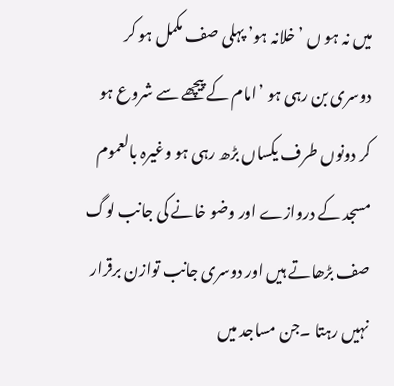میں نہ ہو ں ’خلانہ ہو’ پہلی صف مکمل ہو کر دوسری بن رہی ہو ’امام کے پیچھے سے شروع ہو کر دونوں طرف یکساں بڑھ رہی ہو وغیرہ بالعموم مسجد کے دروازے اور وضو خانے کی جانب لوگ صف بڑھاتے ہیں اور دوسری جانب توازن برقرار نہیں رہتا ۔جن مساجد میں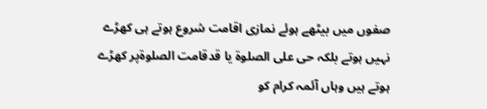صفوں میں بیٹھے ہوئے نمازی اقامت شروع ہوتے ہی کھڑے نہیں ہوتے بلکہ حی علی الصلوۃ یا قدقامت الصلوۃپر کھڑے ہوتے ہیں وہاں آئمہ کرام کو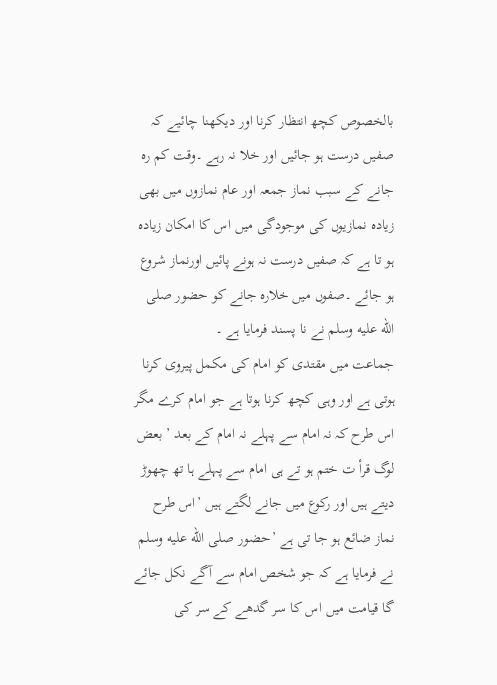بالخصوص کچھ انتظار کرنا اور دیکھنا چائیے کہ صفیں درست ہو جائیں اور خلا نہ رہے ۔وقت کم رہ جانے کے سبب نماز جمعہ اور عام نمازوں میں بھی زیادہ نمازیوں کی موجودگی میں اس کا امکان زیادہ ہو تا ہے کہ صفیں درست نہ ہونے پائیں اورنماز شروع ہو جائے ۔صفوں میں خلارہ جانے کو حضور صلى الله عليه وسلم نے نا پسند فرمایا ہے ۔
جماعت میں مقتدی کو امام کی مکمل پیروی کرنا ہوتی ہے اور وہی کچھ کرنا ہوتا ہے جو امام کرے مگر اس طرح کہ نہ امام سے پہلے نہ امام کے بعد ’ بعض لوگ قرأ ت ختم ہو تے ہی امام سے پہلے ہا تھ چھوڑ دیتے ہیں اور رکوع میں جانے لگتے ہیں ’اس طرح نماز ضائع ہو جا تی ہے ’حضور صلى الله عليه وسلم نے فرمایا ہے کہ جو شخص امام سے آگے نکل جائے گا قیامت میں اس کا سر گدھے کے سر کی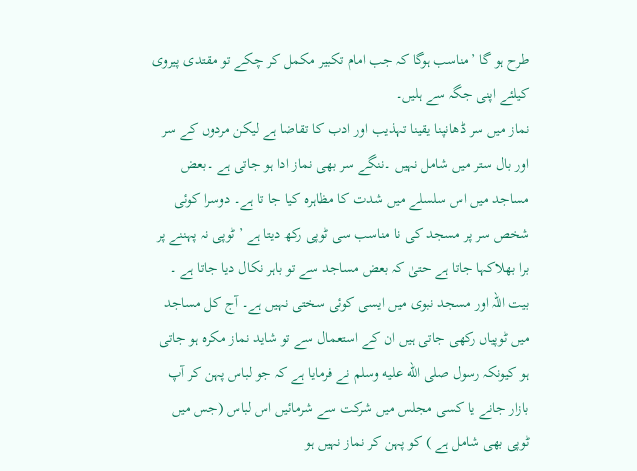طرح ہو گا ’مناسب ہوگا کہ جب امام تکبیر مکمل کر چکے تو مقتدی پیروی کیلئے اپنی جگہ سے ہلیں۔
نماز میں سر ڈھانپنا یقینا تہذیب اور ادب کا تقاضا ہے لیکن مردوں کے سر اور بال ستر میں شامل نہیں ۔ننگے سر بھی نماز ادا ہو جاتی ہے ۔بعض مساجد میں اس سلسلے میں شدت کا مظاہرہ کیا جا تا ہے۔ دوسرا کوئی شخص سر پر مسجد کی نا مناسب سی ٹوپی رکھ دیتا ہے ’ ٹوپی نہ پہننے پر برا بھلاکہا جاتا ہے حتیٰ کہ بعض مساجد سے تو باہر نکال دیا جاتا ہے ۔ بیت اللہ اور مسجد نبوی میں ایسی کوئی سختی نہیں ہے۔ آج کل مساجد میں ٹوپیاں رکھی جاتی ہیں ان کے استعمال سے تو شاید نماز مکرہ ہو جاتی ہو کیونکہ رسول صلى الله عليه وسلم نے فرمایا ہے کہ جو لباس پہن کر آپ بازار جانے یا کسی مجلس میں شرکت سے شرمائیں اس لباس (جس میں ٹوپی بھی شامل ہے ) کو پہن کر نماز نہیں ہو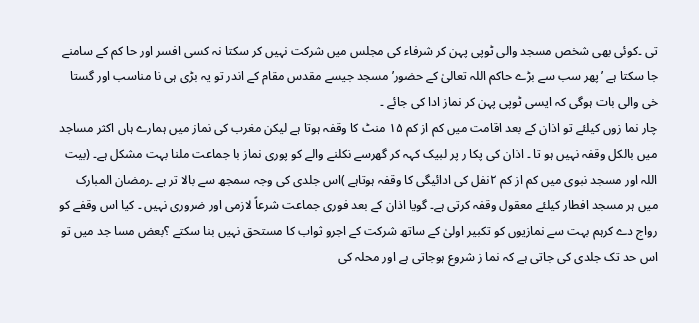تی ۔کوئی بھی شخص مسجد والی ٹوپی پہن کر شرفاء کی مجلس میں شرکت نہیں کر سکتا نہ کسی افسر اور حا کم کے سامنے جا سکتا ہے ’پھر سب سے بڑے حاکم اللہ تعالیٰ کے حضور’ مسجد جیسے مقدس مقام کے اندر تو یہ بڑی ہی نا مناسب اور گستا خی والی بات ہوگی کہ ایسی ٹوپی پہن کر نماز ادا کی جائے ۔
چار نما زوں کیلئے تو اذان کے بعد اقامت میں کم از کم ۱۵ منٹ کا وقفہ ہوتا ہے لیکن مغرب کی نماز میں ہمارے ہاں اکثر مساجد میں بالکل وقفہ نہیں ہو تا ۔ اذان کی پکا ر پر لبیک کہہ کر گھرسے نکلنے والے کو پوری نماز با جماعت ملنا بہت مشکل ہے۔ (بیت اللہ اور مسجد نبوی میں کم از کم ۲نفل کی ادائیگی کا وقفہ ہوتاہے )اس جلدی کی وجہ سمجھ سے بالا تر ہے ۔رمضان المبارک میں ہر مسجد افطار کیلئے معقول وقفہ کرتی ہے۔ گویا اذان کے بعد فوری جماعت شرعاً لازمی اور ضروری نہیں ۔ کیا اس وقفے کو رواج دے کرہم بہت سے نمازیوں کو تکبیر اولیٰ کے ساتھ شرکت کے اجرو ثواب کا مستحق نہیں بنا سکتے ؟بعض مسا جد میں تو اس حد تک جلدی کی جاتی ہے کہ نما ز شروع ہوجاتی ہے اور محلہ کی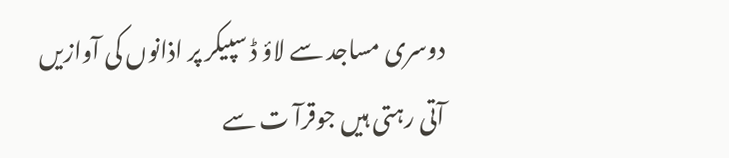دوسری مساجد سے لاؤ ڈ سپیکر پر اذانوں کی آوازیں آتی رہتی ہیں جوقرآ ت سے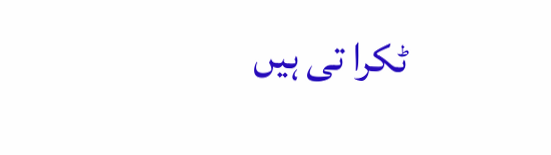ٹکرا تی ہیں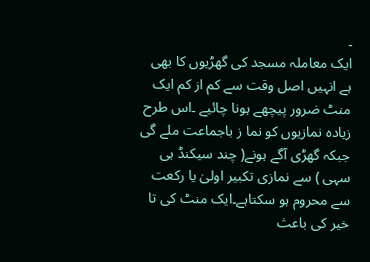۔
ایک معاملہ مسجد کی گھڑیوں کا بھی ہے انہیں اصل وقت سے کم از کم ایک منٹ ضرور پیچھے ہونا چائیے ۔اس طرح زیادہ نمازیوں کو نما ز باجماعت ملے گی جبکہ گھڑی آگے ہونے( چند سیکنڈ ہی سہی ) سے نمازی تکبیر اولیٰ یا رکعت سے محروم ہو سکتاہے۔ایک منٹ کی تا خیر کی باعث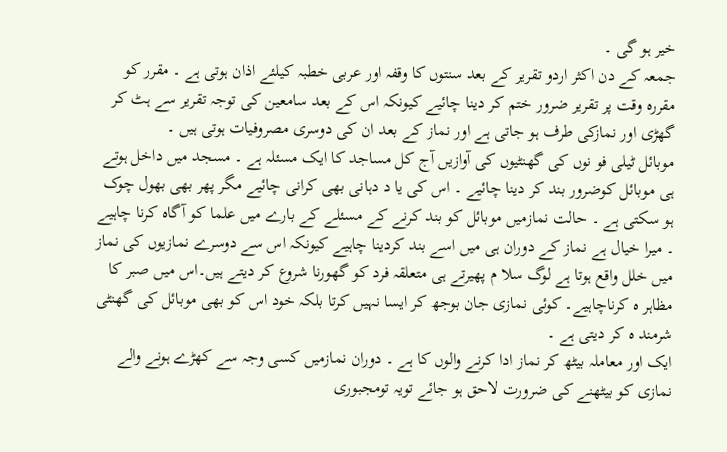خیر ہو گی ۔
جمعہ کے دن اکثر اردو تقریر کے بعد سنتوں کا وقفہ اور عربی خطبہ کیلئے اذان ہوتی ہے ۔ مقرر کو مقررہ وقت پر تقریر ضرور ختم کر دینا چائیے کیونکہ اس کے بعد سامعین کی توجہ تقریر سے ہٹ کر گھڑی اور نمازکی طرف ہو جاتی ہے اور نماز کے بعد ان کی دوسری مصروفیات ہوتی ہیں ۔
موبائل ٹیلی فو نوں کی گھنٹیوں کی آوازیں آج کل مساجد کا ایک مسئلہ ہے ۔ مسجد میں داخل ہوتے ہی موبائل کوضرور بند کر دینا چائیے ۔ اس کی یا د دہانی بھی کرانی چائیے مگر پھر بھی بھول چوک ہو سکتی ہے ۔ حالت نمازمیں موبائل کو بند کرنے کے مسئلے کے بارے میں علما کو آگاہ کرنا چاہیے ۔ میرا خیال ہے نماز کے دوران ہی میں اسے بند کردینا چاہیے کیونکہ اس سے دوسرے نمازیوں کی نماز میں خلل واقع ہوتا ہے لوگ سلا م پھیرتے ہی متعلقہ فرد کو گھورنا شروع کر دیتے ہیں۔اس میں صبر کا مظاہر ہ کرناچاہیے۔ کوئی نمازی جان بوجھ کر ایسا نہیں کرتا بلکہ خود اس کو بھی موبائل کی گھنٹی شرمند ہ کر دیتی ہے ۔
ایک اور معاملہ بیٹھ کر نماز ادا کرنے والوں کا ہے ۔ دوران نمازمیں کسی وجہ سے کھڑے ہونے والے نمازی کو بیٹھنے کی ضرورت لاحق ہو جائے تویہ تومجبوری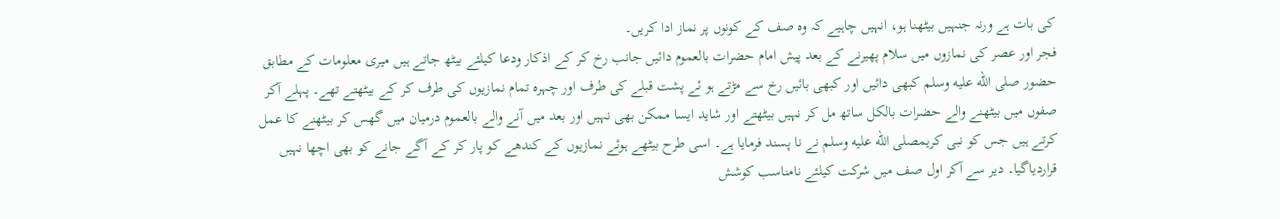کی بات ہے ورنہ جنہیں بیٹھنا ہو، انہیں چاہیے کہ وہ صف کے کونوں پر نماز ادا کریں۔
فجر اور عصر کی نمازوں میں سلام پھیرنے کے بعد پیش امام حضرات بالعموم دائیں جانب رخ کر کے اذکار ودعا کیلئے بیٹھ جاتے ہیں میری معلومات کے مطابق حضور صلى الله عليه وسلم کبھی دائیں اور کبھی بائیں رخ سے مڑتے ہو ئے پشت قبلے کی طرف اور چہرہ تمام نمازیوں کی طرف کر کے بیٹھتے تھے۔ پہلے آکر صفوں میں بیٹھنے والے حضرات بالکل ساتھ مل کر نہیں بیٹھتے اور شاید ایسا ممکن بھی نہیں اور بعد میں آنے والے بالعموم درمیان میں گھس کر بیٹھنے کا عمل کرتے ہیں جس کو نبی کریمصلى الله عليه وسلم نے نا پسند فرمایا ہے۔ اسی طرح بیٹھے ہوئے نمازیوں کے کندھے کو پار کر کے آگے جانے کو بھی اچھا نہیں قراردیاگیا۔ دیر سے آکر اول صف میں شرکت کیلئے نامناسب کوشش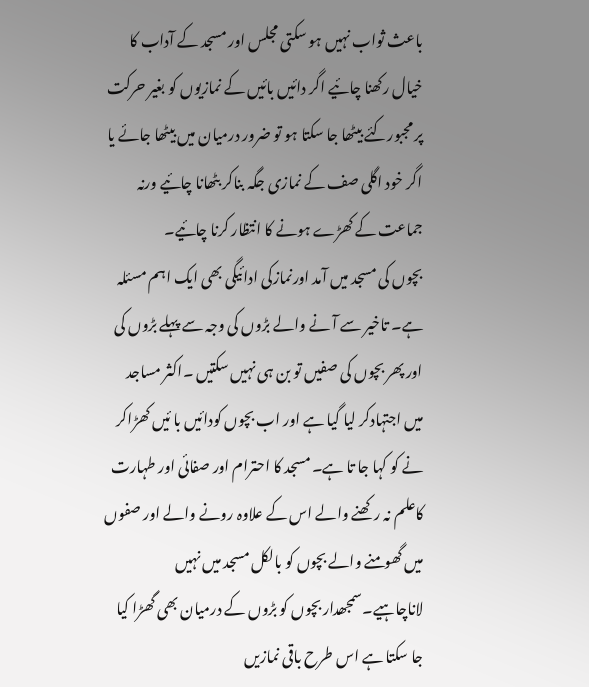باعث ثواب نہیں ہو سکتی مجلس اور مسجد کے آداب کا خیال رکھنا چائیے اگر دائیں بائیں کے نمازیوں کو بغیر حرکت پر مجبورکئے بیٹھا جا سکتا ہو تو ضرور درمیان میں بیٹھا جائے یا اگر خود اگلی صف کے نمازی جگہ بناکر بٹھانا چائیے ورنہ جماعت کے کھڑے ہونے کا انتظار کرنا چائیے۔
بچوں کی مسجد میں آمد اورنمازکی ادائیگی بھی ایک اہم مسئلہ ہے۔ تاخیر سے آ نے والے بڑوں کی وجہ سے پہلے بڑوں کی اور پھر بچوں کی صفیں تو بن ہی نہیں سکتیں ۔اکثر مساجد میں اجتہادکر لیا گیا ہے اور اب بچوں کودائیں با ئیں کھڑاکر نے کو کہا جا تا ہے۔ مسجد کا احترام اور صفائی اور طہارت کاعلم نہ رکھنے والے اس کے علاوہ رونے والے اور صفوں میں گھومنے والے بچوں کو بالکل مسجد میں نہیں لاناچاہیے۔سمجھدار بچوں کو بڑوں کے درمیان بھی گھڑا کیا جا سکتا ہے اس طرح باقی نمازیں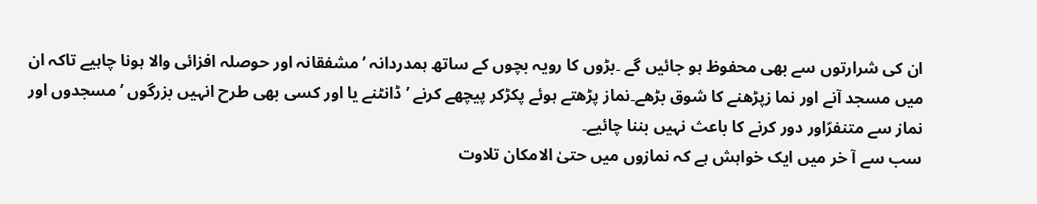ان کی شرارتوں سے بھی محفوظ ہو جائیں گے ۔بڑوں کا رویہ بچوں کے ساتھ ہمدردانہ ’مشفقانہ اور حوصلہ افزائی والا ہونا چاہیے تاکہ ان میں مسجد آنے اور نما زپڑھنے کا شوق بڑھے۔نماز پڑھتے ہوئے پکڑکر پیچھے کرنے ’ڈانٹنے یا اور کسی بھی طرح انہیں بزرگوں ’مسجدوں اور نماز سے متنفرّاور دور کرنے کا باعث نہیں بننا چائیے۔
سب سے آ خر میں ایک خواہش ہے کہ نمازوں میں حتیٰ الامکان تلاوت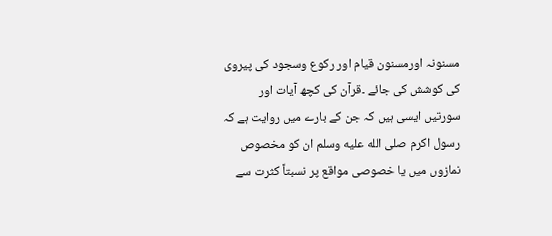مسنونہ اورمسنون قیام اور رکوع وسجود کی پیروی کی کوشش کی جائے ۔قرآن کی کچھ آیات اور سورتیں ایسی ہیں کہ جن کے بارے میں روایت ہے کہ رسول اکرم صلى الله عليه وسلم ان کو مخصوص نمازوں میں یا خصوصی مواقع پر نسبتاً کثرت سے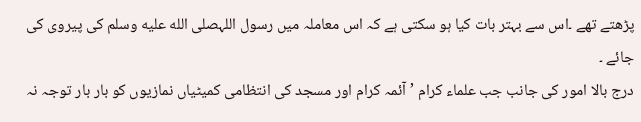پڑھتے تھے ۔اس سے بہتر بات کیا ہو سکتی ہے کہ اس معاملہ میں رسول اللہصلى الله عليه وسلم کی پیروی کی جائے ۔
درج بالا امور کی جانب جب علماء کرام ’آئمہ کرام اور مسجد کی انتظامی کمیٹیاں نمازیوں کو بار بار توجہ نہ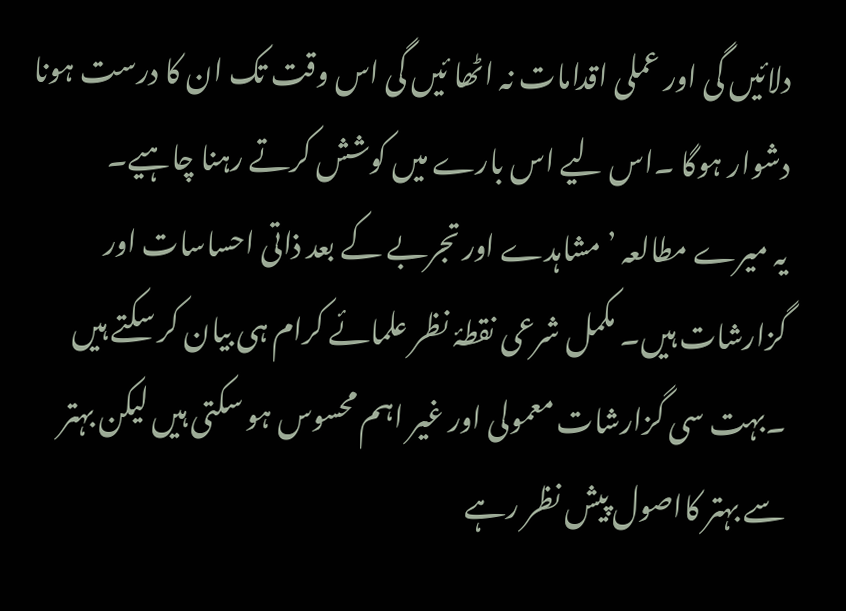دلائیں گی اور عملی اقدامات نہ اٹھا ئیں گی اس وقت تک ان کا درست ہونا دشوار ہوگا ۔اس لیے اس بارے میں کوشش کرتے رہنا چاہیے۔
یہ میرے مطالعہ ’ مشاہدے اور تجربے کے بعد ذاتی احساسات اور گزارشات ہیں۔ مکمل شرعی نقطۂ نظر علمائے کرام ہی بیان کر سکتے ہیں ۔بہت سی گزارشات معمولی اور غیر اہم محسوس ہو سکتی ہیں لیکن بہتر سے بہتر کااصول پیش نظر رہے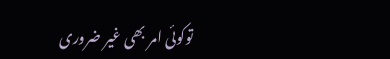توکوئی امر بھی غیر ضروری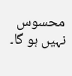محسوس نہیں ہو گا۔